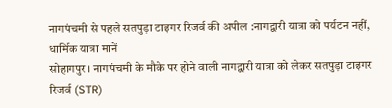नागपंचमी से पहले सतपुड़ा टाइगर रिजर्व की अपील :नागद्वारी यात्रा को पर्यटन नहीं, धार्मिक यात्रा मानें
सोहागपुर। नागपंचमी के मौके पर होने वाली नागद्वारी यात्रा को लेकर सतपुड़ा टाइगर रिजर्व (STR)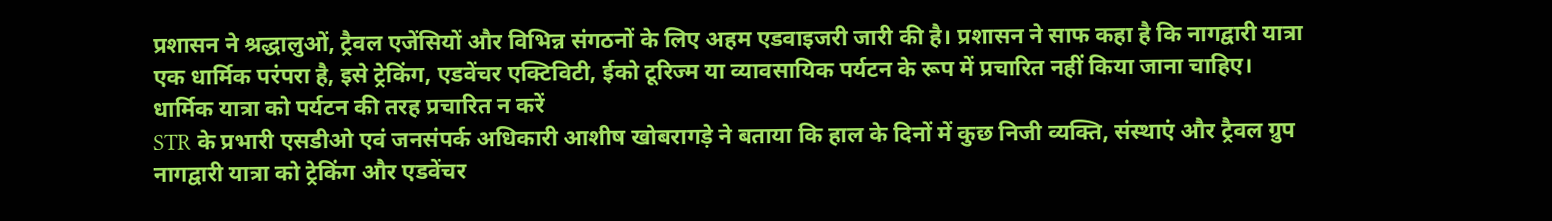प्रशासन ने श्रद्धालुओं, ट्रैवल एजेंसियों और विभिन्न संगठनों के लिए अहम एडवाइजरी जारी की है। प्रशासन ने साफ कहा है कि नागद्वारी यात्रा एक धार्मिक परंपरा है, इसे ट्रेकिंग, एडवेंचर एक्टिविटी, ईको टूरिज्म या व्यावसायिक पर्यटन के रूप में प्रचारित नहीं किया जाना चाहिए।
धार्मिक यात्रा को पर्यटन की तरह प्रचारित न करें
STR के प्रभारी एसडीओ एवं जनसंपर्क अधिकारी आशीष खोबरागड़े ने बताया कि हाल के दिनों में कुछ निजी व्यक्ति, संस्थाएं और ट्रैवल ग्रुप नागद्वारी यात्रा को ट्रेकिंग और एडवेंचर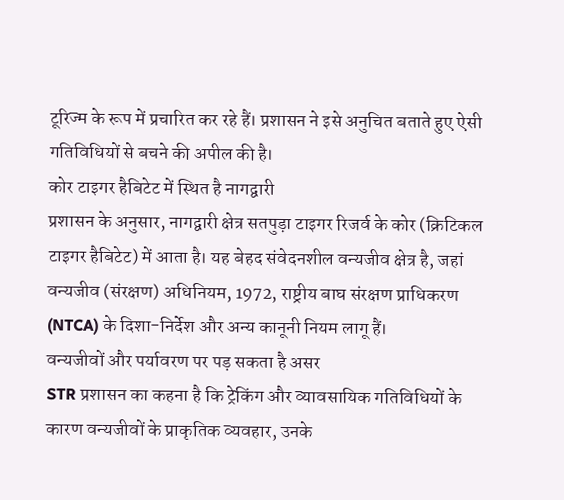टूरिज्म के रूप में प्रचारित कर रहे हैं। प्रशासन ने इसे अनुचित बताते हुए ऐसी गतिविधियों से बचने की अपील की है।
कोर टाइगर हैबिटेट में स्थित है नागद्वारी
प्रशासन के अनुसार, नागद्वारी क्षेत्र सतपुड़ा टाइगर रिजर्व के कोर (क्रिटिकल टाइगर हैबिटेट) में आता है। यह बेहद संवेदनशील वन्यजीव क्षेत्र है, जहां वन्यजीव (संरक्षण) अधिनियम, 1972, राष्ट्रीय बाघ संरक्षण प्राधिकरण (NTCA) के दिशा-निर्देश और अन्य कानूनी नियम लागू हैं।
वन्यजीवों और पर्यावरण पर पड़ सकता है असर
STR प्रशासन का कहना है कि ट्रेकिंग और व्यावसायिक गतिविधियों के कारण वन्यजीवों के प्राकृतिक व्यवहार, उनके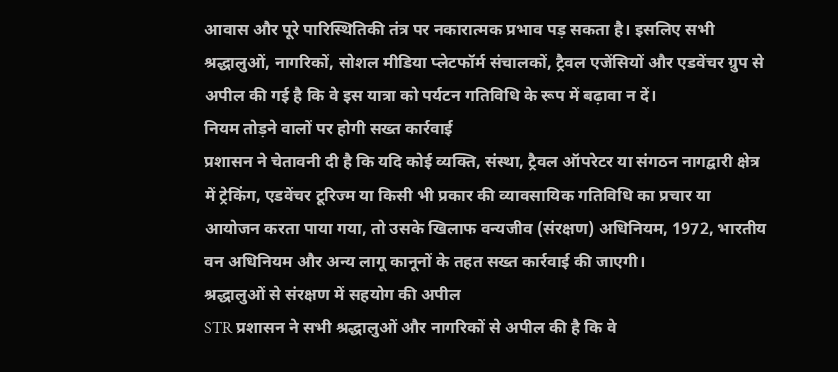आवास और पूरे पारिस्थितिकी तंत्र पर नकारात्मक प्रभाव पड़ सकता है। इसलिए सभी श्रद्धालुओं, नागरिकों, सोशल मीडिया प्लेटफॉर्म संचालकों, ट्रैवल एजेंसियों और एडवेंचर ग्रुप से अपील की गई है कि वे इस यात्रा को पर्यटन गतिविधि के रूप में बढ़ावा न दें।
नियम तोड़ने वालों पर होगी सख्त कार्रवाई
प्रशासन ने चेतावनी दी है कि यदि कोई व्यक्ति, संस्था, ट्रैवल ऑपरेटर या संगठन नागद्वारी क्षेत्र में ट्रेकिंग, एडवेंचर टूरिज्म या किसी भी प्रकार की व्यावसायिक गतिविधि का प्रचार या आयोजन करता पाया गया, तो उसके खिलाफ वन्यजीव (संरक्षण) अधिनियम, 1972, भारतीय वन अधिनियम और अन्य लागू कानूनों के तहत सख्त कार्रवाई की जाएगी।
श्रद्धालुओं से संरक्षण में सहयोग की अपील
STR प्रशासन ने सभी श्रद्धालुओं और नागरिकों से अपील की है कि वे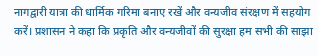नागद्वारी यात्रा की धार्मिक गरिमा बनाए रखें और वन्यजीव संरक्षण में सहयोग करें। प्रशासन ने कहा कि प्रकृति और वन्यजीवों की सुरक्षा हम सभी की साझा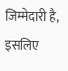जिम्मेदारी है, इसलिए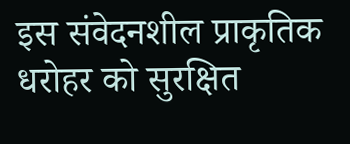इस संवेदनशील प्राकृतिक धरोहर को सुरक्षित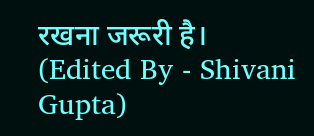रखना जरूरी है।
(Edited By - Shivani Gupta)